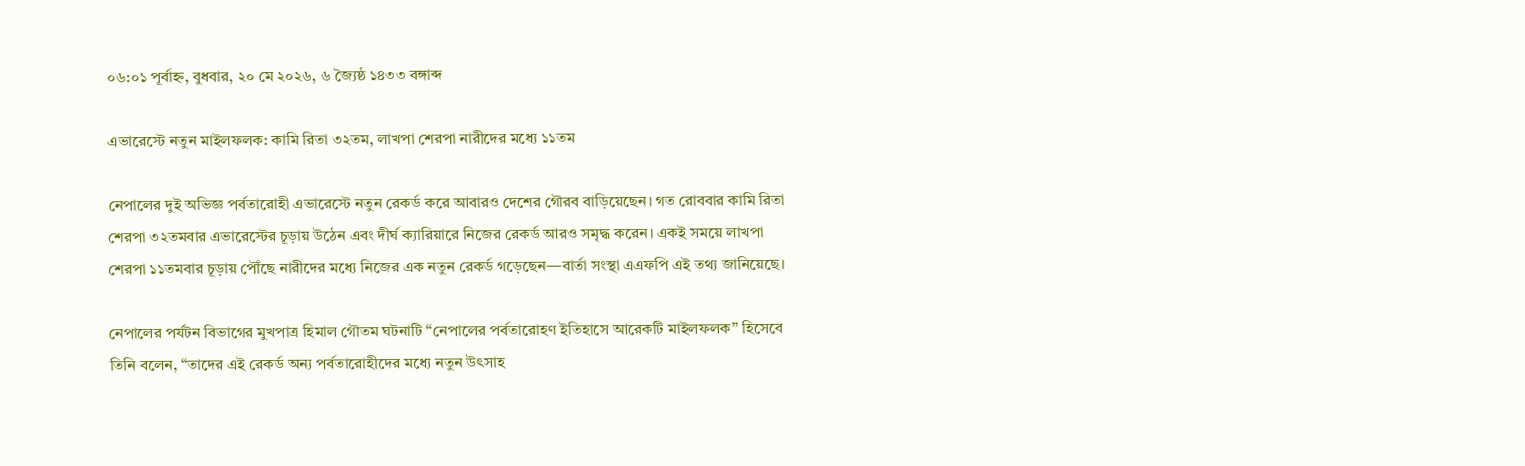০৬:০১ পূর্বাহ্ন, বুধবার, ২০ মে ২০২৬, ৬ জ্যৈষ্ঠ ১৪৩৩ বঙ্গাব্দ

এভারেস্টে নতুন মাইলফলক: কামি রিতা ৩২তম, লাখপা শেরপা নারীদের মধ্যে ১১তম

নেপালের দুই অভিজ্ঞ পর্বতারোহী এভারেস্টে নতুন রেকর্ড করে আবারও দেশের গৌরব বাড়িয়েছেন। গত রোববার কামি রিতা শেরপা ৩২তমবার এভারেস্টের চূড়ায় উঠেন এবং দীর্ঘ ক্যারিয়ারে নিজের রেকর্ড আরও সমৃদ্ধ করেন। একই সময়ে লাখপা শেরপা ১১তমবার চূড়ায় পৌঁছে নারীদের মধ্যে নিজের এক নতুন রেকর্ড গড়েছেন—বার্তা সংস্থা এএফপি এই তথ্য জানিয়েছে।

নেপালের পর্যটন বিভাগের মুখপাত্র হিমাল গৌতম ঘটনাটি “নেপালের পর্বতারোহণ ইতিহাসে আরেকটি মাইলফলক” হিসেবে তিনি বলেন, “তাদের এই রেকর্ড অন্য পর্বতারোহীদের মধ্যে নতুন উৎসাহ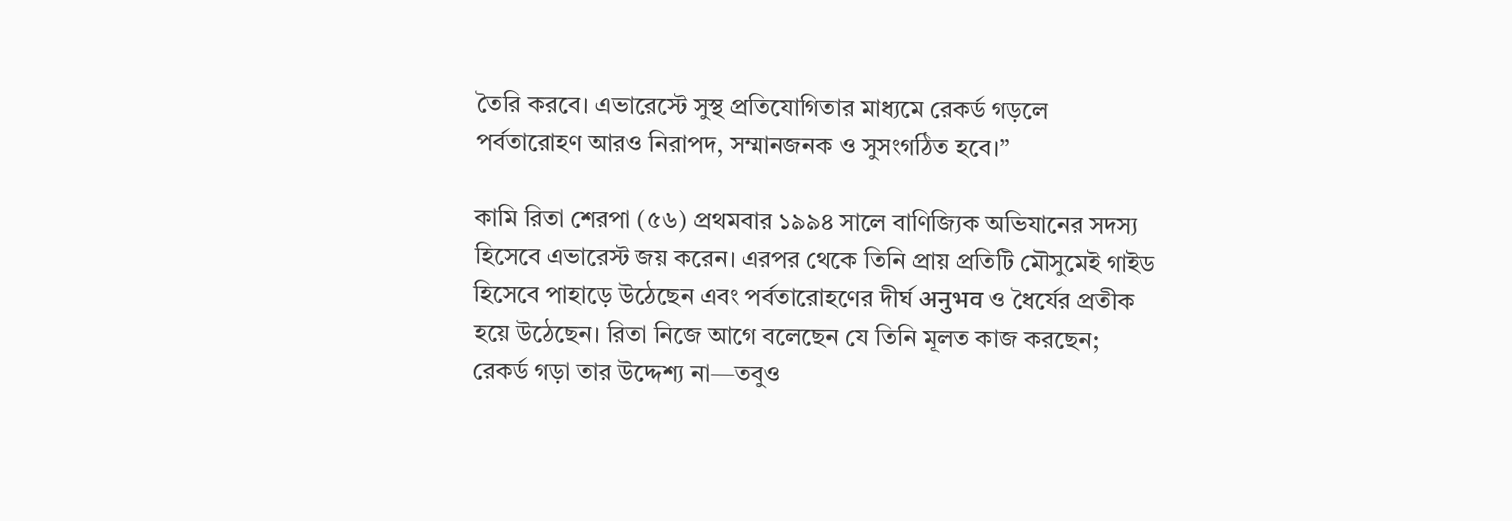তৈরি করবে। এভারেস্টে সুস্থ প্রতিযোগিতার মাধ্যমে রেকর্ড গড়লে পর্বতারোহণ আরও নিরাপদ, সম্মানজনক ও সুসংগঠিত হবে।”

কামি রিতা শেরপা (৫৬) প্রথমবার ১৯৯৪ সালে বাণিজ্যিক অভিযানের সদস্য হিসেবে এভারেস্ট জয় করেন। এরপর থেকে তিনি প্রায় প্রতিটি মৌসুমেই গাইড হিসেবে পাহাড়ে উঠেছেন এবং পর্বতারোহণের দীর্ঘ अनुभव ও ধৈর্যের প্রতীক হয়ে উঠেছেন। রিতা নিজে আগে বলেছেন যে তিনি মূলত কাজ করছেন; রেকর্ড গড়া তার উদ্দেশ্য না—তবুও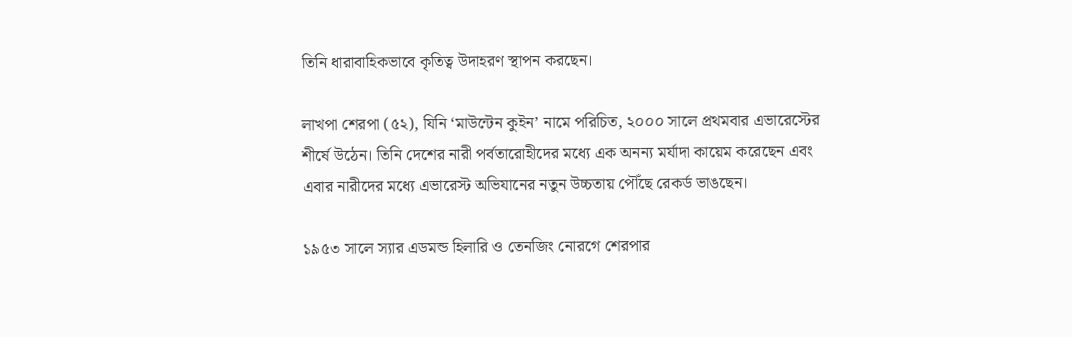তিনি ধারাবাহিকভাবে কৃতিত্ব উদাহরণ স্থাপন করছেন।

লাখপা শেরপা (৫২), যিনি ‘মাউন্টেন কুইন’ নামে পরিচিত, ২০০০ সালে প্রথমবার এভারেস্টের শীর্ষে উঠেন। তিনি দেশের নারী পর্বতারোহীদের মধ্যে এক অনন্য মর্যাদা কায়েম করেছেন এবং এবার নারীদের মধ্যে এভারেস্ট অভিযানের নতুন উচ্চতায় পৌঁছে রেকর্ড ভাঙছেন।

১৯৫৩ সালে স্যার এডমন্ড হিলারি ও তেনজিং নোরগে শেরপার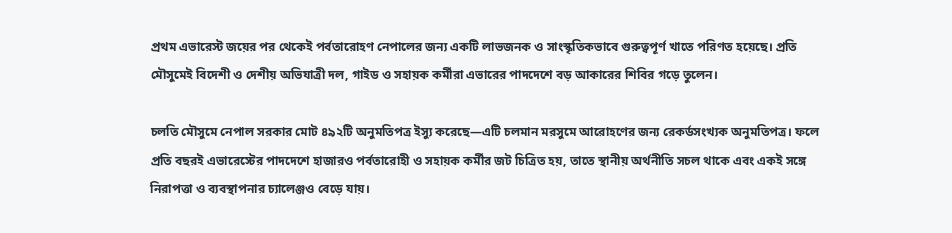প্রথম এভারেস্ট জয়ের পর থেকেই পর্বতারোহণ নেপালের জন্য একটি লাভজনক ও সাংস্কৃতিকভাবে গুরুত্বপূর্ণ খাতে পরিণত হয়েছে। প্রতি মৌসুমেই বিদেশী ও দেশীয় অভিযাত্রী দল, গাইড ও সহায়ক কর্মীরা এভারের পাদদেশে বড় আকারের শিবির গড়ে তুলেন।

চলতি মৌসুমে নেপাল সরকার মোট ৪৯২টি অনুমতিপত্র ইস্যু করেছে—এটি চলমান মরসুমে আরোহণের জন্য রেকর্ডসংখ্যক অনুমতিপত্র। ফলে প্রতি বছরই এভারেস্টের পাদদেশে হাজারও পর্বতারোহী ও সহায়ক কর্মীর জট চিত্রিত হয়, তাতে স্থানীয় অর্থনীতি সচল থাকে এবং একই সঙ্গে নিরাপত্তা ও ব্যবস্থাপনার চ্যালেঞ্জও বেড়ে যায়।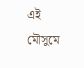এই মৌসুমে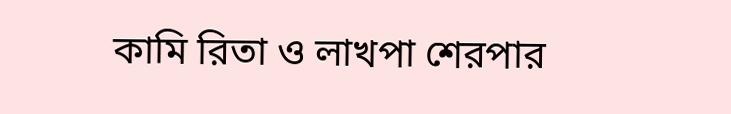কামি রিতা ও লাখপা শেরপার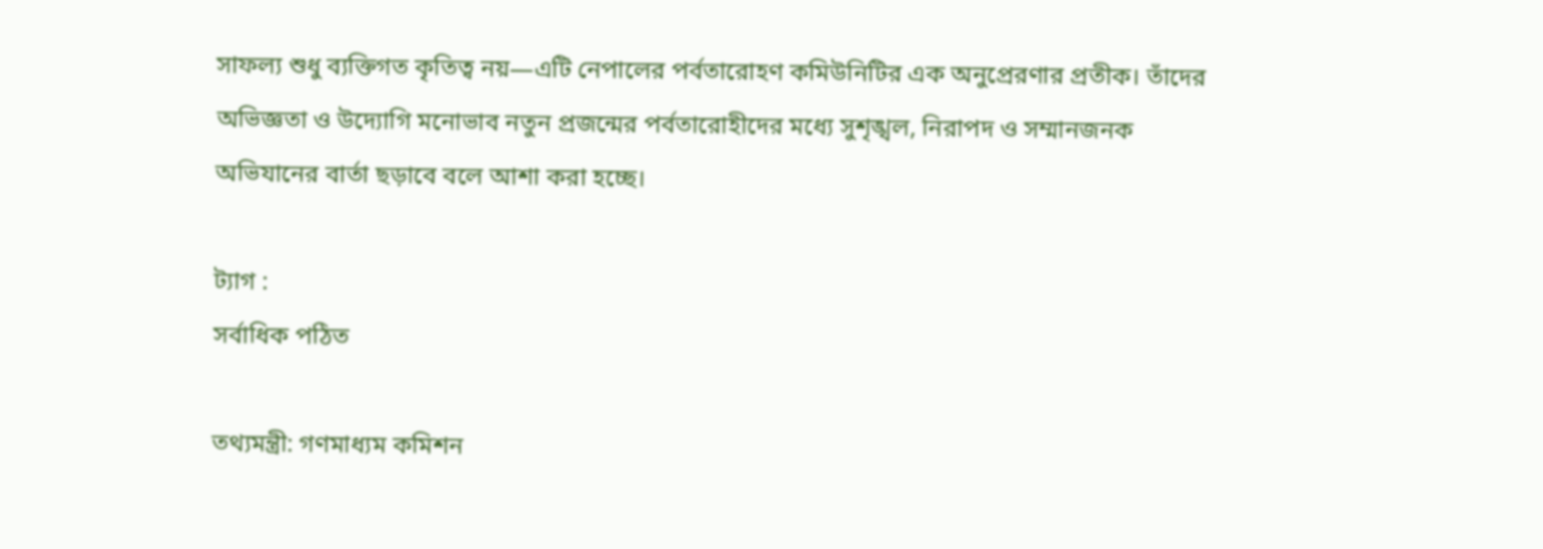সাফল্য শুধু ব্যক্তিগত কৃতিত্ব নয়—এটি নেপালের পর্বতারোহণ কমিউনিটির এক অনুপ্রেরণার প্রতীক। তাঁদের অভিজ্ঞতা ও উদ্যোগি মনোভাব নতুন প্রজন্মের পর্বতারোহীদের মধ্যে সুশৃঙ্খল, নিরাপদ ও সম্মানজনক অভিযানের বার্তা ছড়াবে বলে আশা করা হচ্ছে।

ট্যাগ :
সর্বাধিক পঠিত

তথ্যমন্ত্রী: গণমাধ্যম কমিশন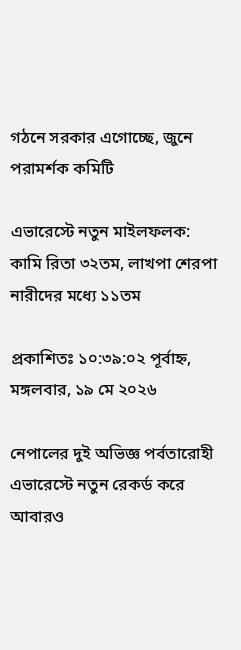গঠনে সরকার এগোচ্ছে, জুনে পরামর্শক কমিটি

এভারেস্টে নতুন মাইলফলক: কামি রিতা ৩২তম, লাখপা শেরপা নারীদের মধ্যে ১১তম

প্রকাশিতঃ ১০:৩৯:০২ পূর্বাহ্ন, মঙ্গলবার, ১৯ মে ২০২৬

নেপালের দুই অভিজ্ঞ পর্বতারোহী এভারেস্টে নতুন রেকর্ড করে আবারও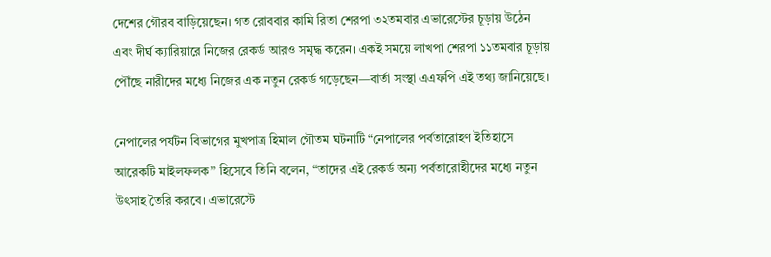দেশের গৌরব বাড়িয়েছেন। গত রোববার কামি রিতা শেরপা ৩২তমবার এভারেস্টের চূড়ায় উঠেন এবং দীর্ঘ ক্যারিয়ারে নিজের রেকর্ড আরও সমৃদ্ধ করেন। একই সময়ে লাখপা শেরপা ১১তমবার চূড়ায় পৌঁছে নারীদের মধ্যে নিজের এক নতুন রেকর্ড গড়েছেন—বার্তা সংস্থা এএফপি এই তথ্য জানিয়েছে।

নেপালের পর্যটন বিভাগের মুখপাত্র হিমাল গৌতম ঘটনাটি “নেপালের পর্বতারোহণ ইতিহাসে আরেকটি মাইলফলক” হিসেবে তিনি বলেন, “তাদের এই রেকর্ড অন্য পর্বতারোহীদের মধ্যে নতুন উৎসাহ তৈরি করবে। এভারেস্টে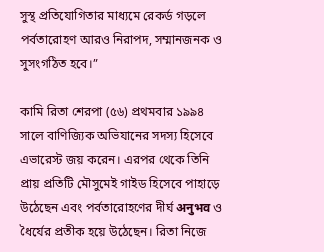সুস্থ প্রতিযোগিতার মাধ্যমে রেকর্ড গড়লে পর্বতারোহণ আরও নিরাপদ, সম্মানজনক ও সুসংগঠিত হবে।”

কামি রিতা শেরপা (৫৬) প্রথমবার ১৯৯৪ সালে বাণিজ্যিক অভিযানের সদস্য হিসেবে এভারেস্ট জয় করেন। এরপর থেকে তিনি প্রায় প্রতিটি মৌসুমেই গাইড হিসেবে পাহাড়ে উঠেছেন এবং পর্বতারোহণের দীর্ঘ अनुभव ও ধৈর্যের প্রতীক হয়ে উঠেছেন। রিতা নিজে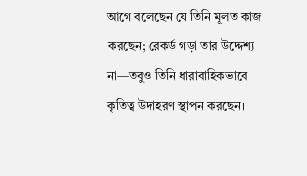আগে বলেছেন যে তিনি মূলত কাজ করছেন; রেকর্ড গড়া তার উদ্দেশ্য না—তবুও তিনি ধারাবাহিকভাবে কৃতিত্ব উদাহরণ স্থাপন করছেন।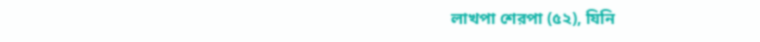লাখপা শেরপা (৫২), যিনি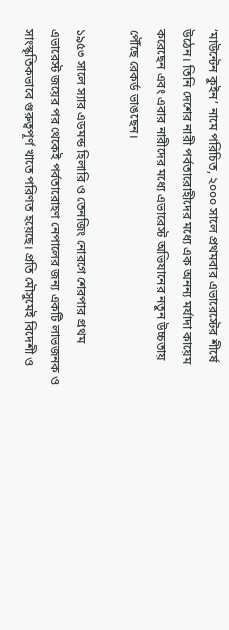‘মাউন্টেন কুইন’ নামে পরিচিত, ২০০০ সালে প্রথমবার এভারেস্টের শীর্ষে উঠেন। তিনি দেশের নারী পর্বতারোহীদের মধ্যে এক অনন্য মর্যাদা কায়েম করেছেন এবং এবার নারীদের মধ্যে এভারেস্ট অভিযানের নতুন উচ্চতায় পৌঁছে রেকর্ড ভাঙছেন।

১৯৫৩ সালে স্যার এডমন্ড হিলারি ও তেনজিং নোরগে শেরপার প্রথম এভারেস্ট জয়ের পর থেকেই পর্বতারোহণ নেপালের জন্য একটি লাভজনক ও সাংস্কৃতিকভাবে গুরুত্বপূর্ণ খাতে পরিণত হয়েছে। প্রতি মৌসুমেই বিদেশী ও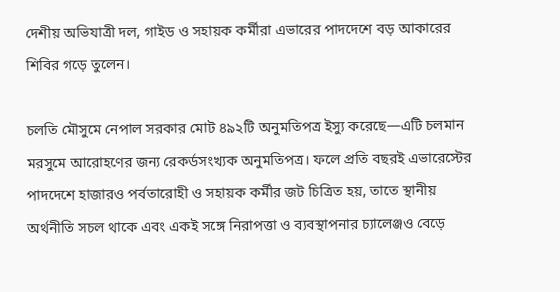দেশীয় অভিযাত্রী দল, গাইড ও সহায়ক কর্মীরা এভারের পাদদেশে বড় আকারের শিবির গড়ে তুলেন।

চলতি মৌসুমে নেপাল সরকার মোট ৪৯২টি অনুমতিপত্র ইস্যু করেছে—এটি চলমান মরসুমে আরোহণের জন্য রেকর্ডসংখ্যক অনুমতিপত্র। ফলে প্রতি বছরই এভারেস্টের পাদদেশে হাজারও পর্বতারোহী ও সহায়ক কর্মীর জট চিত্রিত হয়, তাতে স্থানীয় অর্থনীতি সচল থাকে এবং একই সঙ্গে নিরাপত্তা ও ব্যবস্থাপনার চ্যালেঞ্জও বেড়ে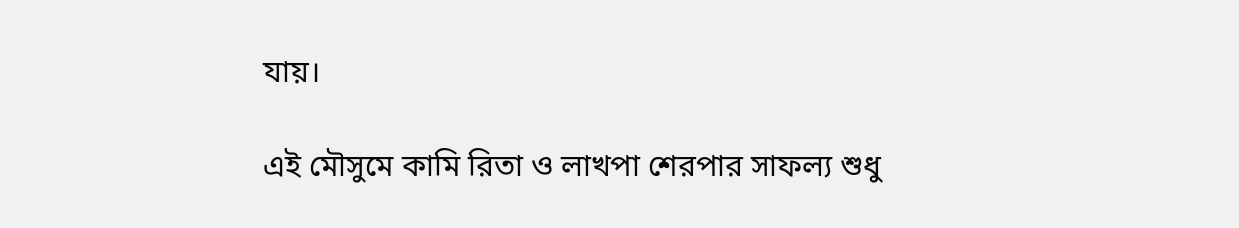যায়।

এই মৌসুমে কামি রিতা ও লাখপা শেরপার সাফল্য শুধু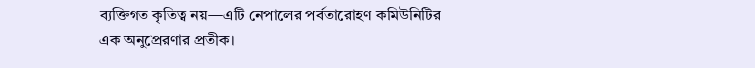ব্যক্তিগত কৃতিত্ব নয়—এটি নেপালের পর্বতারোহণ কমিউনিটির এক অনুপ্রেরণার প্রতীক।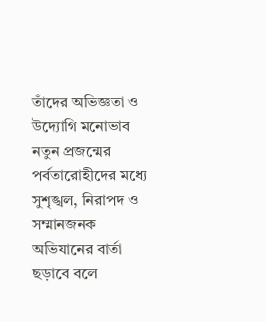তাঁদের অভিজ্ঞতা ও উদ্যোগি মনোভাব নতুন প্রজন্মের পর্বতারোহীদের মধ্যে সুশৃঙ্খল, নিরাপদ ও সম্মানজনক অভিযানের বার্তা ছড়াবে বলে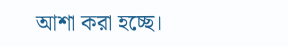আশা করা হচ্ছে।